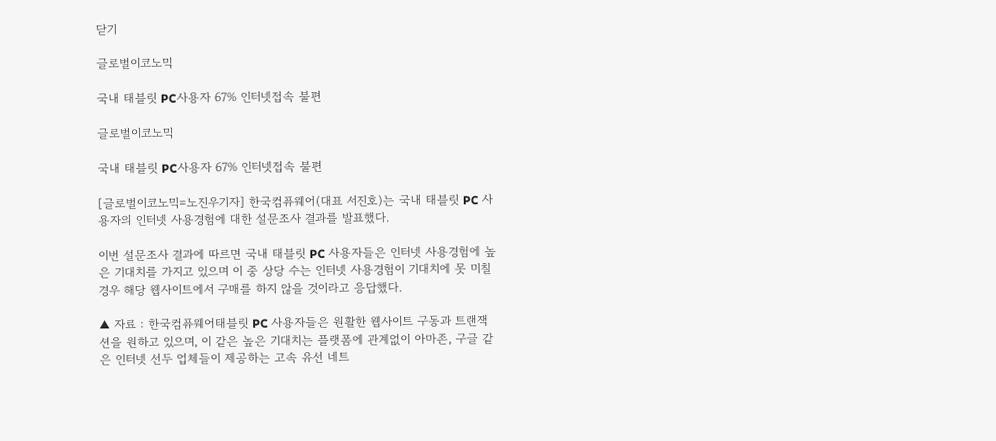닫기

글로벌이코노믹

국내 태블릿 PC사용자 67% 인터넷접속 불편

글로벌이코노믹

국내 태블릿 PC사용자 67% 인터넷접속 불편

[글로벌이코노믹=노진우기자] 한국컴퓨웨어(대표 서진호)는 국내 태블릿 PC 사용자의 인터넷 사용경험에 대한 설문조사 결과를 발표했다.

이번 설문조사 결과에 따르면 국내 태블릿 PC 사용자들은 인터넷 사용경험에 높은 기대치를 가지고 있으며 이 중 상당 수는 인터넷 사용경험이 기대치에 못 미칠 경우 해당 웹사이트에서 구매를 하지 않을 것이라고 응답했다.

▲ 자료 : 한국컴퓨웨어태블릿 PC 사용자들은 원활한 웹사이트 구동과 트랜잭션을 원하고 있으며, 이 같은 높은 기대치는 플랫폼에 관계없이 아마존, 구글 같은 인터넷 선두 업체들이 제공하는 고속 유선 네트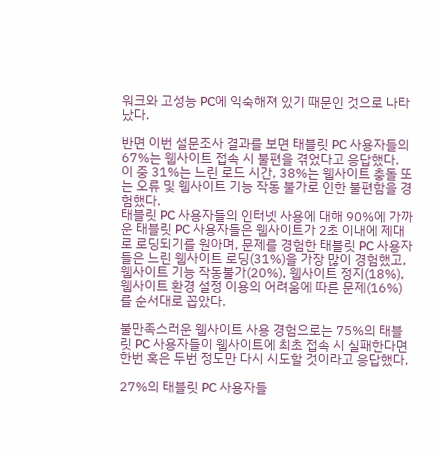워크와 고성능 PC에 익숙해져 있기 때문인 것으로 나타났다.

반면 이번 설문조사 결과를 보면 태블릿 PC 사용자들의 67%는 웹사이트 접속 시 불편을 겪었다고 응답했다. 이 중 31%는 느린 로드 시간, 38%는 웹사이트 충돌 또는 오류 및 웹사이트 기능 작동 불가로 인한 불편함을 경험했다.
태블릿 PC 사용자들의 인터넷 사용에 대해 90%에 가까운 태블릿 PC 사용자들은 웹사이트가 2초 이내에 제대로 로딩되기를 원아며, 문제를 경험한 태블릿 PC 사용자들은 느린 웹사이트 로딩(31%)을 가장 많이 경험했고, 웹사이트 기능 작동불가(20%), 웹사이트 정지(18%), 웹사이트 환경 설정 이용의 어려움에 따른 문제(16%)를 순서대로 꼽았다.

불만족스러운 웹사이트 사용 경험으로는 75%의 태블릿 PC 사용자들이 웹사이트에 최초 접속 시 실패한다면 한번 혹은 두번 정도만 다시 시도할 것이라고 응답했다.

27%의 태블릿 PC 사용자들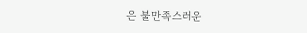은 불만족스러운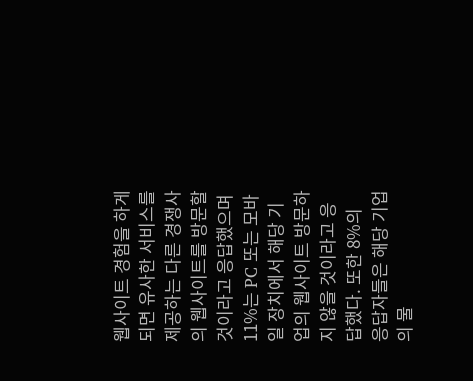웹사이트 경험을 하게 되면 유사한 서비스를 제공하는 다른 경쟁사의 웹사이트를 방문할 것이라고 응답했으며 11%는 PC 또는 모바일 장치에서 해당 기업의 웹사이트 방문하지 않을 것이라고 응답했다. 또한 8%의 응답자들은 해당 기업의 물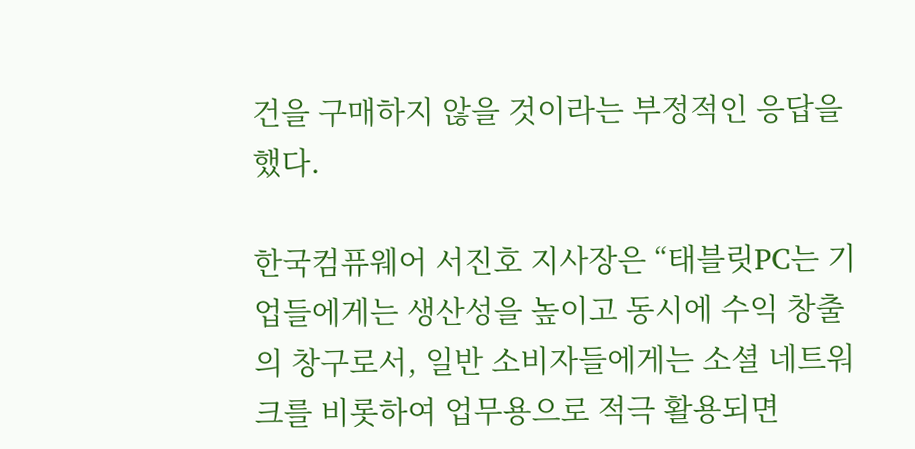건을 구매하지 않을 것이라는 부정적인 응답을 했다.

한국컴퓨웨어 서진호 지사장은 “태블릿PC는 기업들에게는 생산성을 높이고 동시에 수익 창출의 창구로서, 일반 소비자들에게는 소셜 네트워크를 비롯하여 업무용으로 적극 활용되면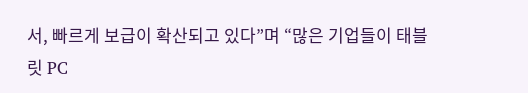서, 빠르게 보급이 확산되고 있다”며 “많은 기업들이 태블릿 PC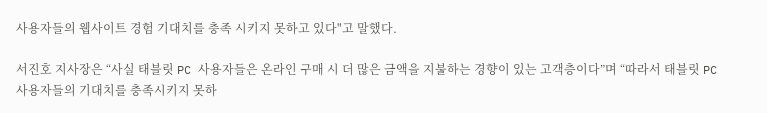사용자들의 웹사이트 경험 기대치를 충족 시키지 못하고 있다"고 말했다.

서진호 지사장은 “사실 태블릿 PC 사용자들은 온라인 구매 시 더 많은 금액을 지불하는 경향이 있는 고객층이다”며 “따라서 태블릿 PC 사용자들의 기대치를 충족시키지 못하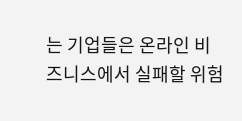는 기업들은 온라인 비즈니스에서 실패할 위험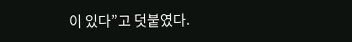이 있다”고 덧붙였다.